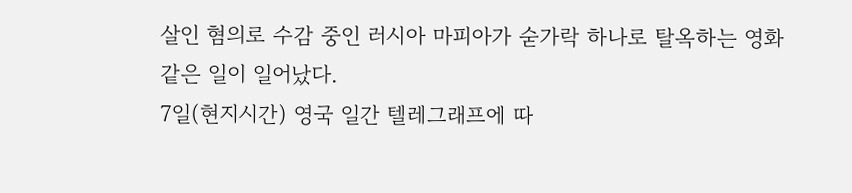살인 혐의로 수감 중인 러시아 마피아가 숟가락 하나로 탈옥하는 영화 같은 일이 일어났다.
7일(현지시간) 영국 일간 텔레그래프에 따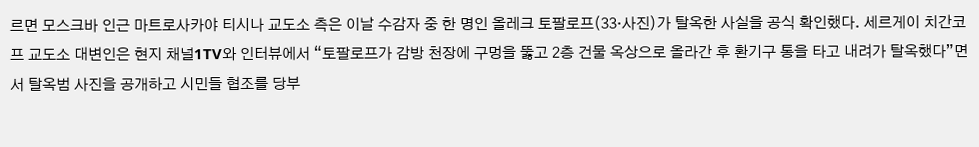르면 모스크바 인근 마트로사카야 티시나 교도소 측은 이날 수감자 중 한 명인 올레크 토팔로프(33·사진)가 탈옥한 사실을 공식 확인했다. 세르게이 치간코프 교도소 대변인은 현지 채널1TV와 인터뷰에서 “토팔로프가 감방 천장에 구멍을 뚫고 2층 건물 옥상으로 올라간 후 환기구 통을 타고 내려가 탈옥했다”면서 탈옥범 사진을 공개하고 시민들 협조를 당부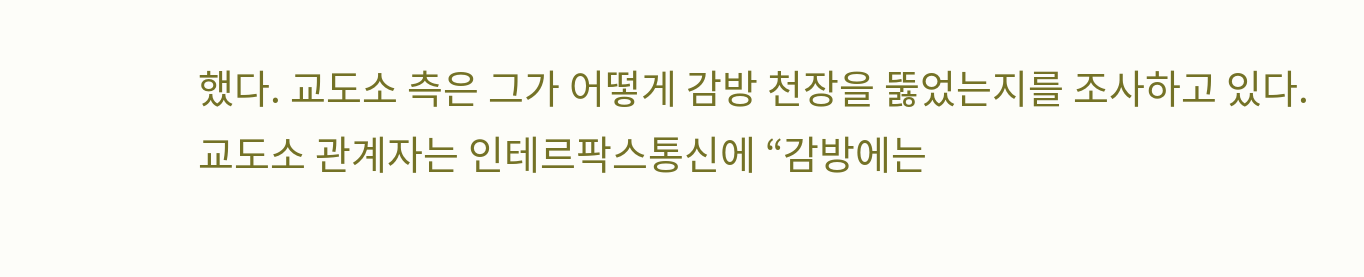했다. 교도소 측은 그가 어떻게 감방 천장을 뚫었는지를 조사하고 있다. 교도소 관계자는 인테르팍스통신에 “감방에는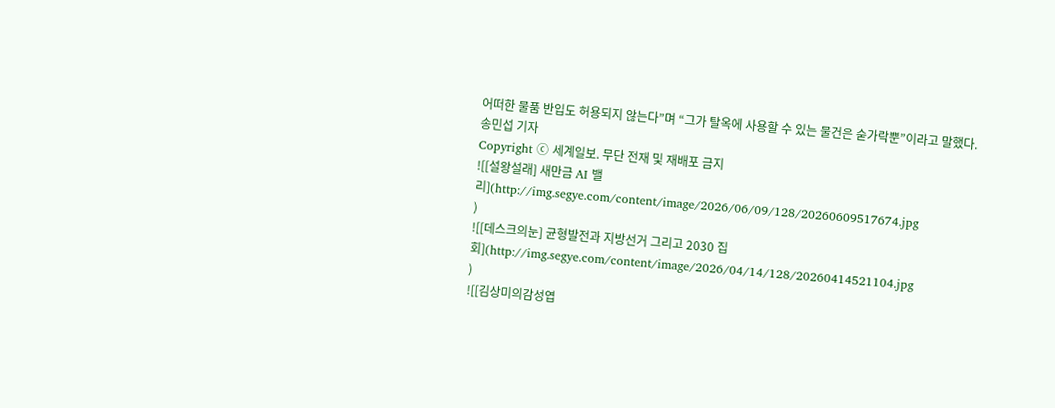어떠한 물품 반입도 허용되지 않는다”며 “그가 탈옥에 사용할 수 있는 물건은 숟가락뿐”이라고 말했다.
송민섭 기자
Copyright ⓒ 세계일보. 무단 전재 및 재배포 금지
![[설왕설래] 새만금 AI 밸리](http://img.segye.com/content/image/2026/06/09/128/20260609517674.jpg
)
![[데스크의눈] 균형발전과 지방선거 그리고 2030 집회](http://img.segye.com/content/image/2026/04/14/128/20260414521104.jpg
)
![[김상미의감성엽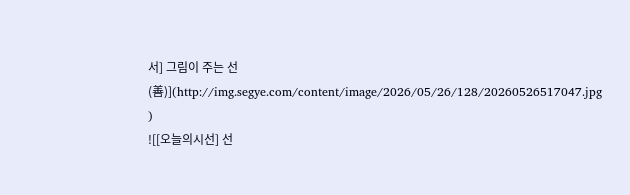서] 그림이 주는 선(善)](http://img.segye.com/content/image/2026/05/26/128/20260526517047.jpg
)
![[오늘의시선] 선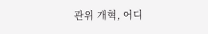관위 개혁, 어디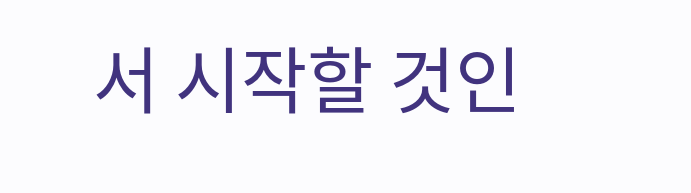서 시작할 것인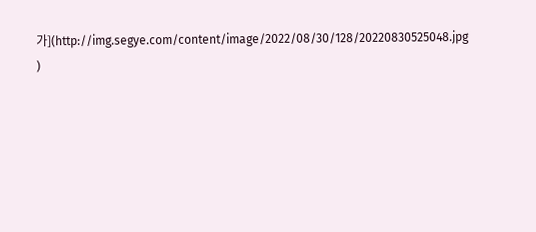가](http://img.segye.com/content/image/2022/08/30/128/20220830525048.jpg
)